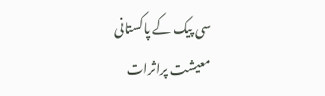سی پیک کے پاکستانی معیشت پراثرات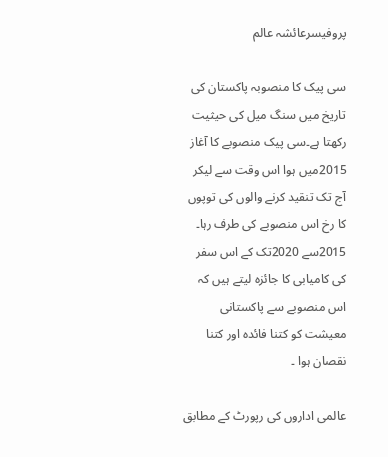پروفیسرعائشہ عالم

سی پیک کا منصوبہ پاکستان کی تاریخ میں سنگ میل کی حیثیت رکھتا ہے۔سی پیک منصوبے کا آغاز 2015میں ہوا اس وقت سے لیکر آج تک تنقید کرنے والوں کی توپوں کا رخ اس منصوبے کی طرف رہا۔ 2015سے 2020تک کے اس سفر کی کامیابی کا جائزہ لیتے ہیں کہ اس منصوبے سے پاکستانی معیشت کو کتنا فائدہ اور کتنا نقصان ہوا ۔

عالمی اداروں کی رپورٹ کے مطابق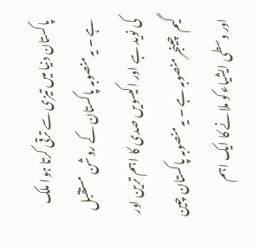پاکستان دنیا میں تیزی سے ترقی کرتا ہوا ملک ہے ۔ یہ منصوبہ پاکستان کے روشن مستقبل کی نوید ہے اور اکیسویں صدی کا اہم ترین اور گیم  چینجر منصوبہ ہے ۔ یہ منصوبہ پاکستان چین اور وسطی ایشیاءکو ملانے کا ایک اہم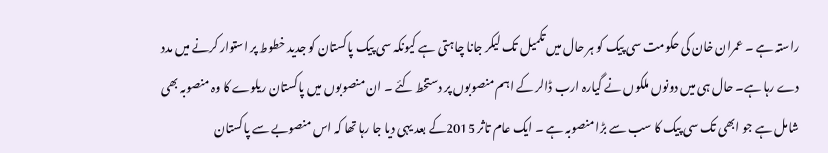راستہ ہے ۔ عمران خان کی حکومت سی پیک کو ہر حال میں تکمیل تک لیکر جانا چاہتی ہے کیونکہ سی پیک پاکستان کو جدید خطوط پر استوار کرنے میں مدد دے رہا ہے۔ حال ہی میں دونوں ملکوں نے گیارہ ارب ڈالر کے اہم منصوبوں پر دستخط کئے ۔ ان منصوبوں میں پاکستان ریلوے کا وہ منصوبہ بھی شامل ہے جو ابھی تک سی پیک کا سب سے بڑا منصوبہ ہے ۔ ایک عام تاثر 2015کے بعد یہی دیا جا رہا تھا کہ اس منصوبے سے پاکستان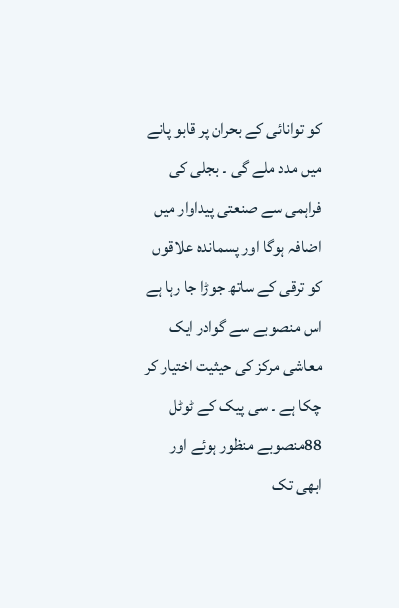کو توانائی کے بحران پر قابو پانے میں مدد ملے گی ۔ بجلی کی فراہمی سے صنعتی پیداوار میں اضافہ ہوگا اور پسماندہ علاقوں کو ترقی کے ساتھ جوڑا جا رہا ہے اس منصوبے سے گوادر ایک معاشی مرکز کی حیثیت اختیار کر چکا ہے ۔ سی پیک کے ٹوٹل 88منصوبے منظور ہوئے اور ابھی تک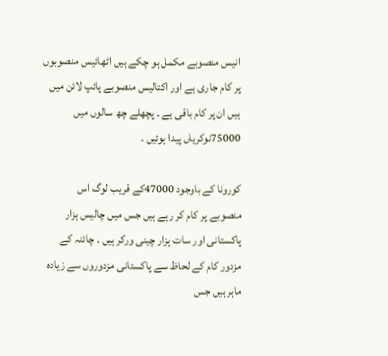انیس منصوبے مکمل ہو چکے ہیں اٹھائیس منصوبوں پر کام جاری ہے اور اکتالیس منصوبے پائپ لائن میں ہیں ان پر کام باقی ہے ۔ پچھلے چھ سالوں میں 75000نوکریاں پیدا ہوئیں ۔

کورونا کے باوجود 47000کے قریب لوگ اس منصوبے پر کام کر رہے ہیں جس میں چالیس ہزار پاکستانی اور سات ہزار چینی ورکر ہیں ۔ چائنہ کے مزدور کام کے لحاظ سے پاکستانی مزدوروں سے زیادہ ماہر ہیں جس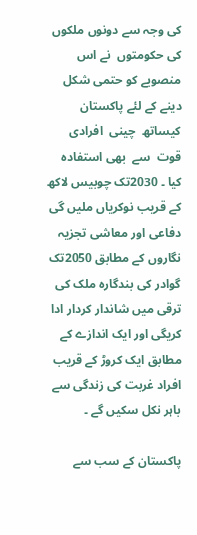کی وجہ سے دونوں ملکوں کی حکومتوں  نے اس منصوبے کو حتمی شکل دینے کے لئے پاکستان کیساتھ  چینی  افرادی   قوت  سے  بھی استفادہ کیا ۔ 2030تک چوبیس لاکھ کے قریب نوکریاں ملیں گی دفاعی اور معاشی تجزیہ نگاروں کے مطابق 2050تک گوادر کی بندگارہ ملک کی ترقی میں شاندار کردار ادا کریگی اور ایک اندازے کے مطابق ایک کروڑ کے قریب افراد غربت کی زندگی سے باہر نکل سکیں گے ۔

پاکستان کے سب سے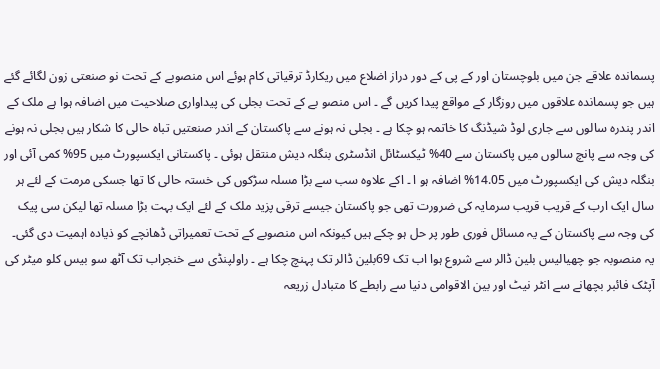پسماندہ علاقے جن میں بلوچستان اور کے پی کے دور دراز اضلاع میں ریکارڈ ترقیاتی کام ہوئے اس منصوبے کے تحت نو صنعتی زون لگائے گئے ہیں جو پسماندہ علاقوں میں روزگار کے مواقع پیدا کریں گے ۔ اس منصو بے کے تحت بجلی کی پیداواری صلاحیت میں اضافہ ہوا ہے ملک کے اندر پندرہ سالوں سے جاری لوڈ شیڈنگ کا خاتمہ ہو چکا ہے ۔ بجلی نہ ہونے سے پاکستان کے اندر صنعتیں تباہ حالی کا شکار ہیں بجلی نہ ہونے کی وجہ سے پانچ سالوں میں پاکستان سے 40% ٹیکسٹائل انڈسٹری بنگلہ دیش منتقل ہوئی ۔ پاکستانی ایکسپورٹ میں 95% کمی آئی اور بنگلہ دیش کی ایکسپورٹ میں 14.05% اضافہ ہو ا ۔ اکے علاوہ سب سے بڑا مسلہ سڑکوں کی خستہ حالی کا تھا جسکی مرمت کے لئے ہر سال ایک ارب کے قریب قریب سرمایہ کی ضرورت تھی جو پاکستان جیسے ترقی پزید ملک کے لئے ایک بہت بڑا مسلہ تھا لیکن سی پیک کی وجہ سے پاکستان کے یہ مسائل فوری طور پر حل ہو چکے ہیں کیونکہ اس منصوبے کے تحت تعمیراتی ڈھانچے کو ذیادہ اہمیت دی گئی۔ یہ منصوبہ جو چھیالیس بلین ڈالر سے شروع ہوا اب تک 69بلین ڈالر تک پہنچ چکا ہے ۔ راولپنڈی سے خنجراب تک آٹھ سو بیس کلو میٹر کی آپٹک فائبر بچھانے سے انٹر نیٹ اور بین الاقوامی دنیا سے رابطے کا متبادل زریعہ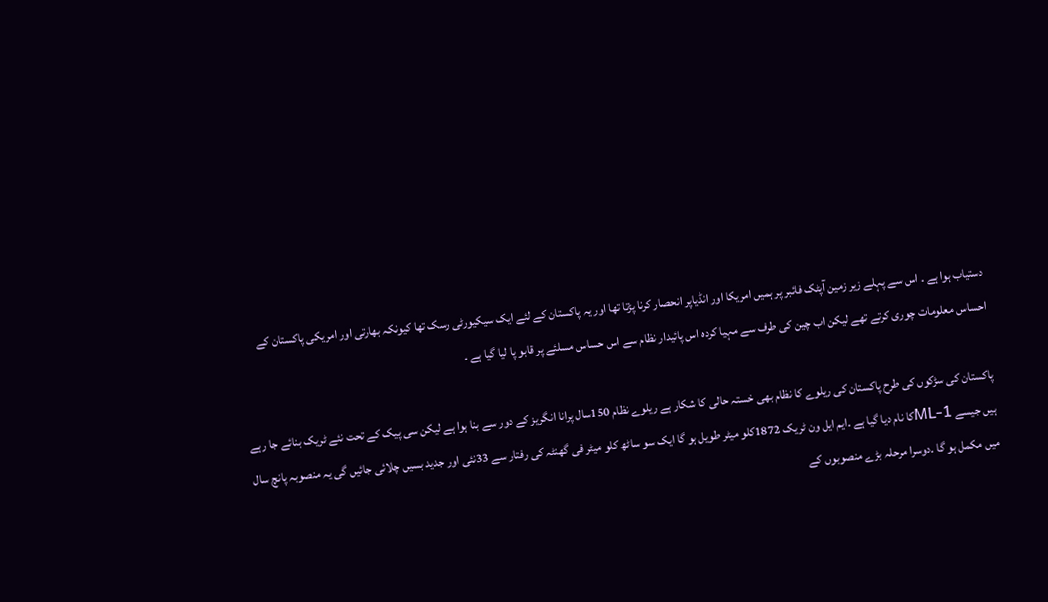دستیاب ہوا ہے ۔ اس سے پہلے زیر زمین آپٹک فائبر پر ہمیں امریکا اور انڈیاپر انحصار کرنا پڑتا تھا اور یہ پاکستان کے لئے ایک سیکیورٹی رسک تھا کیونکہ بھارتی اور امریکی پاکستان کے احساس معلومات چوری کرتے تھے لیکن اب چین کی طرف سے مہیا کردہ اس پائیدار نظام سے اس حساس مسلئے پر قابو پا لیا گیا ہے ۔

پاکستان کی سڑکوں کی طرح پاکستان کی ریلوے کا نظام بھی خستہ حالی کا شکار ہے ریلوے نظام 150سال پرانا انگریز کے دور سے بنا ہوا ہے لیکن سی پیک کے تحت نئے ٹریک بنائے جا رہے ہیں جیسے ML-1کا نام دیا گیا ہے ۔ایم ایل ون ٹریک 1872کلو میٹر طویل ہو گا ایک سو ساٹھ کلو میٹر فی گھنٹہ کی رفتار سے 33نئی اور جدید بسیں چلائی جائیں گی یہ منصوبہ پانچ سال میں مکمل ہو گا ۔دوسرا مرحلہ بڑے منصوبوں کے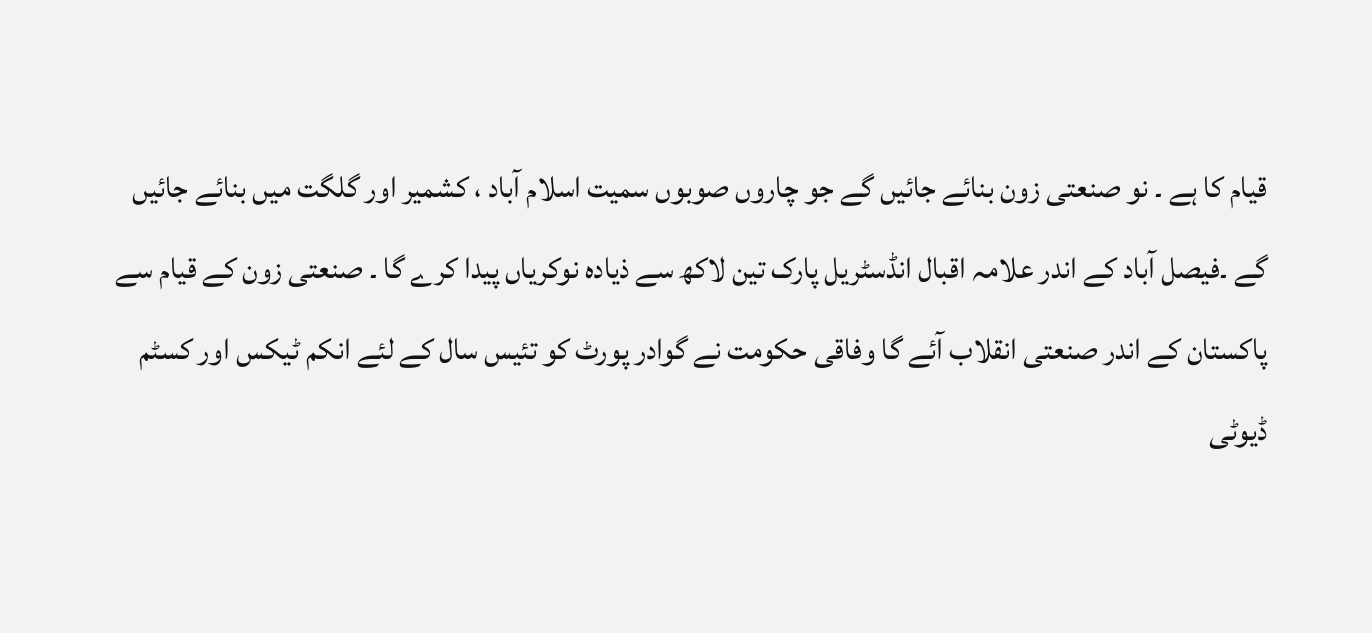قیام کا ہے ۔ نو صنعتی زون بنائے جائیں گے جو چاروں صوبوں سمیت اسلام آباد ، کشمیر اور گلگت میں بنائے جائیں گے ۔فیصل آباد کے اندر علامہ اقبال انڈسٹریل پارک تین لاکھ سے ذیادہ نوکریاں پیدا کرے گا ۔ صنعتی زون کے قیام سے پاکستان کے اندر صنعتی انقلاب آئے گا وفاقی حکومت نے گوادر پورٹ کو تئیس سال کے لئے انکم ٹیکس اور کسٹم ڈیوٹی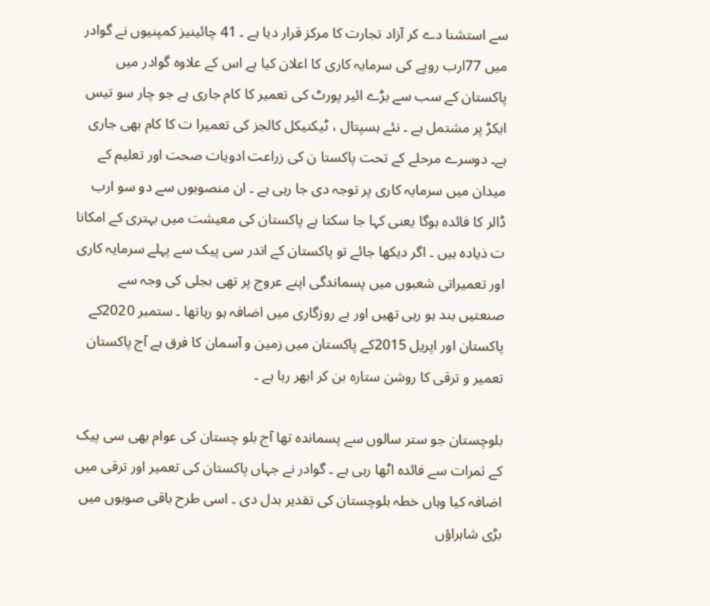سے استشنا دے کر آزاد تجارت کا مرکز قرار دیا ہے ۔ 41 چائینیز کمپنیوں نے گوادر میں 77ارب روپے کی سرمایہ کاری کا اعلان کیا ہے اس کے علاوہ گوادر میں پاکستان کے سب سے بڑے ائیر پورٹ کی تعمیر کا کام جاری ہے جو چار سو تیس ایکڑ پر مشتمل ہے ۔ نئے ہسپتال ، ٹیکنیکل کالجز کی تعمیرا ت کا کام بھی جاری ہے۔ دوسرے مرحلے کے تحت پاکستا ن کی زراعت ادویات صحت اور تعلیم کے میدان میں سرمایہ کاری پر توجہ دی جا رہی ہے ۔ ان منصوبوں سے دو سو ارب ڈالر کا فائدہ ہوگا یعنی کہا جا سکتا ہے پاکستان کی معیشت میں بہتری کے امکانا ت ذیادہ ہیں ۔ اگر دیکھا جائے تو پاکستان کے اندر سی پیک سے پہلے سرمایہ کاری اور تعمیراتی شعبوں میں پسماندگی اپنے عروج پر تھی بجلی کی وجہ سے صنعتیں بند ہو رہی تھیں اور بے روزگاری میں اضافہ ہو رہاتھا ۔ ستمبر 2020کے پاکستان اور اپریل 2015کے پاکستان میں زمین و آسمان کا فرق ہے آج پاکستان تعمیر و ترقی کا روشن ستارہ بن کر ابھر رہا ہے ۔

بلوچستان جو ستر سالوں سے پسماندہ تھا آج بلو چستان کی عوام بھی سی پیک کے ثمرات سے فائدہ اٹھا رہی ہے ۔ گوادر نے جہاں پاکستان کی تعمیر اور ترقی میں اضافہ کیا وہاں خطہ بلوچستان کی تقدیر بدل دی ۔ اسی طرح باقی صوبوں میں بڑی شاہراؤں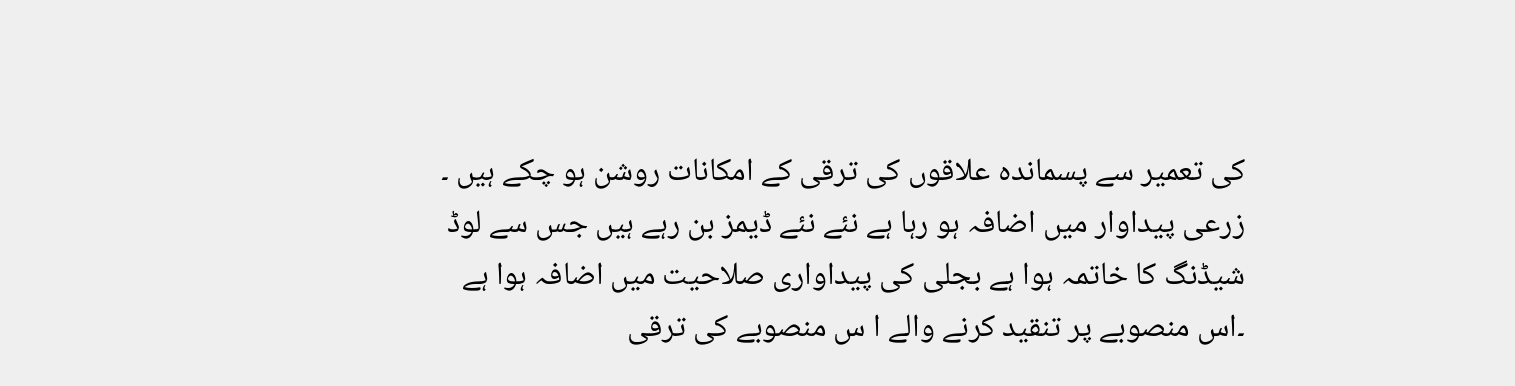کی تعمیر سے پسماندہ علاقوں کی ترقی کے امکانات روشن ہو چکے ہیں ۔ زرعی پیداوار میں اضافہ ہو رہا ہے نئے نئے ڈیمز بن رہے ہیں جس سے لوڈ شیڈنگ کا خاتمہ ہوا ہے بجلی کی پیداواری صلاحیت میں اضافہ ہوا ہے ۔اس منصوبے پر تنقید کرنے والے ا س منصوبے کی ترقی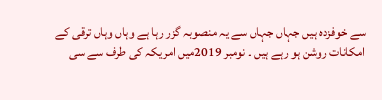سے خوفزدہ ہیں جہاں جہاں سے یہ منصوبہ گزر رہا ہے وہاں وہاں ترقی کے امکانات روشن ہو رہے ہیں ۔ نومبر 2019میں امریکہ کی طرف سے سی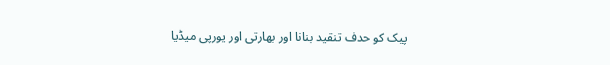پیک کو حدف تنقید بنانا اور بھارتی اور یورپی میڈیا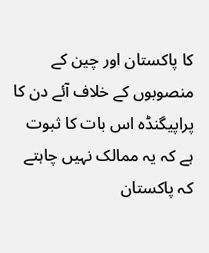کا پاکستان اور چین کے منصوبوں کے خلاف آئے دن کا پراپیگنڈہ اس بات کا ثبوت ہے کہ یہ ممالک نہیں چاہتے کہ پاکستان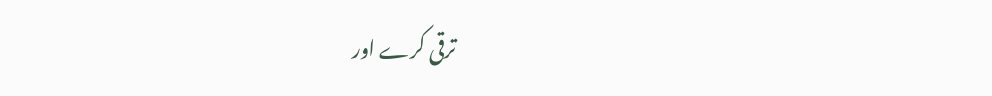ترقی کرے اور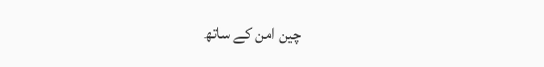چین امن کے ساتھ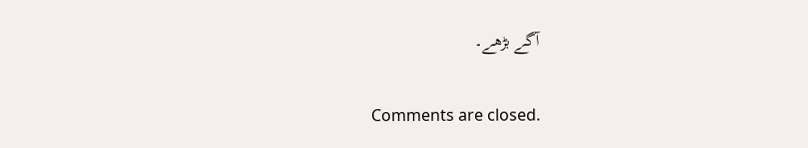آگے بڑھے۔

Comments are closed.